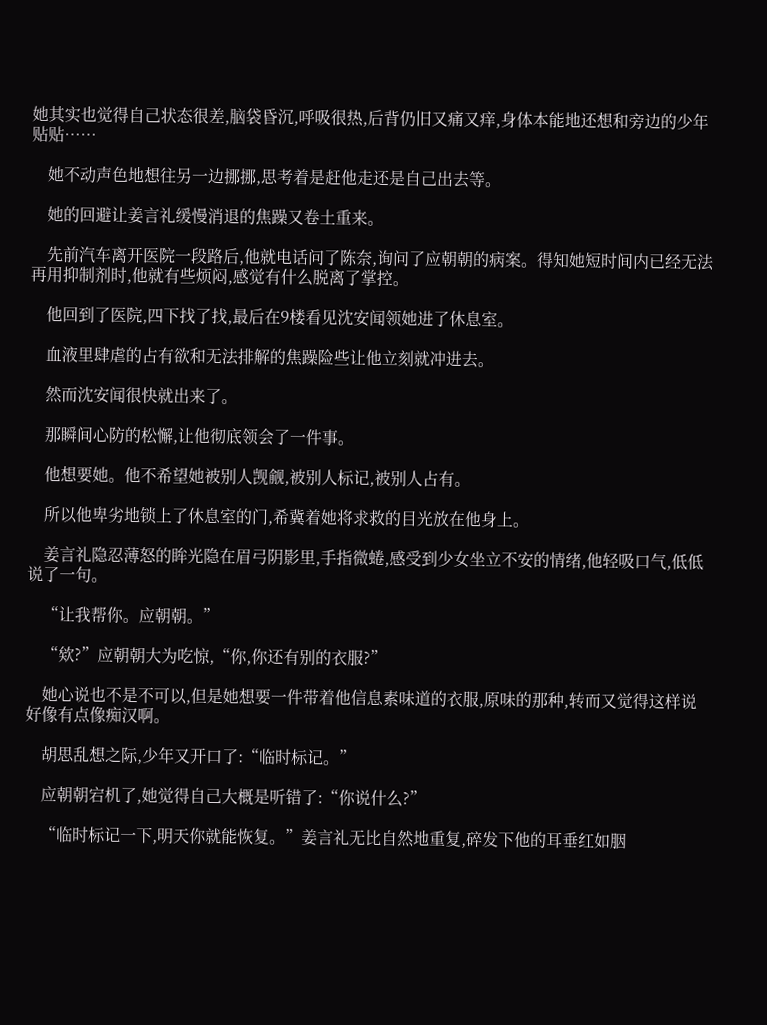她其实也觉得自己状态很差,脑袋昏沉,呼吸很热,后背仍旧又痛又痒,身体本能地还想和旁边的少年贴贴……

    她不动声色地想往另一边挪挪,思考着是赶他走还是自己出去等。

    她的回避让姜言礼缓慢消退的焦躁又卷土重来。

    先前汽车离开医院一段路后,他就电话问了陈奈,询问了应朝朝的病案。得知她短时间内已经无法再用抑制剂时,他就有些烦闷,感觉有什么脱离了掌控。

    他回到了医院,四下找了找,最后在9楼看见沈安闻领她进了休息室。

    血液里肆虐的占有欲和无法排解的焦躁险些让他立刻就冲进去。

    然而沈安闻很快就出来了。

    那瞬间心防的松懈,让他彻底领会了一件事。

    他想要她。他不希望她被别人觊觎,被别人标记,被别人占有。

    所以他卑劣地锁上了休息室的门,希冀着她将求救的目光放在他身上。

    姜言礼隐忍薄怒的眸光隐在眉弓阴影里,手指微蜷,感受到少女坐立不安的情绪,他轻吸口气,低低说了一句。

    “让我帮你。应朝朝。”

    “欸?”应朝朝大为吃惊,“你,你还有别的衣服?”

    她心说也不是不可以,但是她想要一件带着他信息素味道的衣服,原味的那种,转而又觉得这样说好像有点像痴汉啊。

    胡思乱想之际,少年又开口了:“临时标记。”

    应朝朝宕机了,她觉得自己大概是听错了:“你说什么?”

    “临时标记一下,明天你就能恢复。”姜言礼无比自然地重复,碎发下他的耳垂红如胭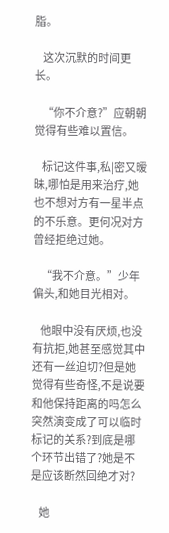脂。

    这次沉默的时间更长。

    “你不介意?”应朝朝觉得有些难以置信。

    标记这件事,私|密又暧昧,哪怕是用来治疗,她也不想对方有一星半点的不乐意。更何况对方曾经拒绝过她。

    “我不介意。”少年偏头,和她目光相对。

    他眼中没有厌烦,也没有抗拒,她甚至感觉其中还有一丝迫切?但是她觉得有些奇怪,不是说要和他保持距离的吗怎么突然演变成了可以临时标记的关系?到底是哪个环节出错了?她是不是应该断然回绝才对?

    她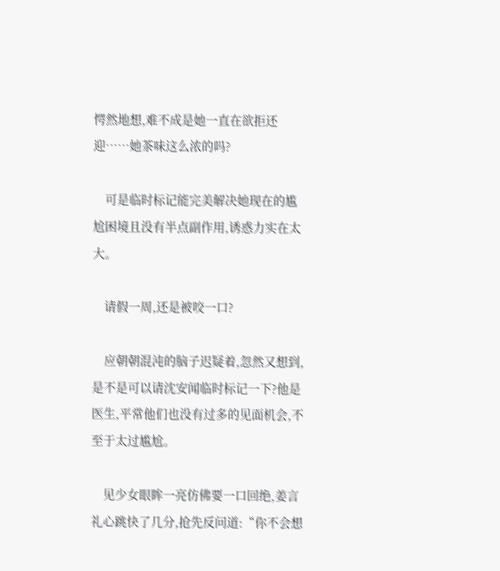愕然地想,难不成是她一直在欲拒还迎……她茶味这么浓的吗?

    可是临时标记能完美解决她现在的尴尬困境且没有半点副作用,诱惑力实在太大。

    请假一周,还是被咬一口?

    应朝朝混沌的脑子迟疑着,忽然又想到,是不是可以请沈安闻临时标记一下?他是医生,平常他们也没有过多的见面机会,不至于太过尴尬。

    见少女眼眸一亮仿佛要一口回绝,姜言礼心跳快了几分,抢先反问道:“你不会想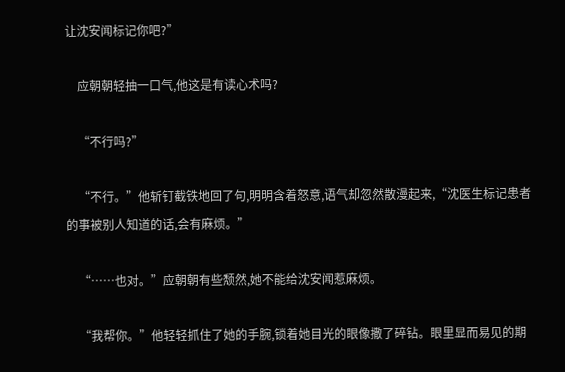让沈安闻标记你吧?”

    应朝朝轻抽一口气,他这是有读心术吗?

    “不行吗?”

    “不行。”他斩钉截铁地回了句,明明含着怒意,语气却忽然散漫起来,“沈医生标记患者的事被别人知道的话,会有麻烦。”

    “……也对。”应朝朝有些颓然,她不能给沈安闻惹麻烦。

    “我帮你。”他轻轻抓住了她的手腕,锁着她目光的眼像撒了碎钻。眼里显而易见的期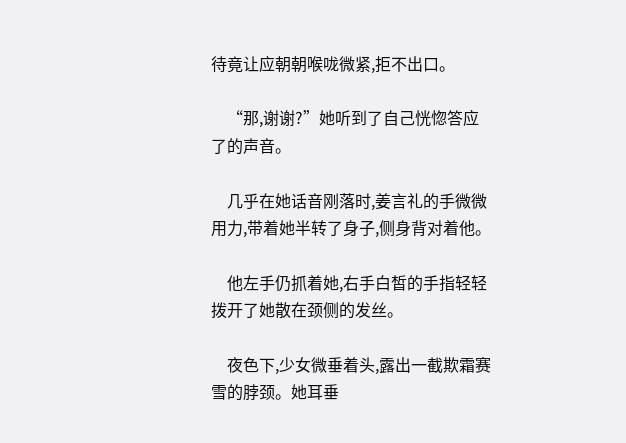待竟让应朝朝喉咙微紧,拒不出口。

    “那,谢谢?”她听到了自己恍惚答应了的声音。

    几乎在她话音刚落时,姜言礼的手微微用力,带着她半转了身子,侧身背对着他。

    他左手仍抓着她,右手白皙的手指轻轻拨开了她散在颈侧的发丝。

    夜色下,少女微垂着头,露出一截欺霜赛雪的脖颈。她耳垂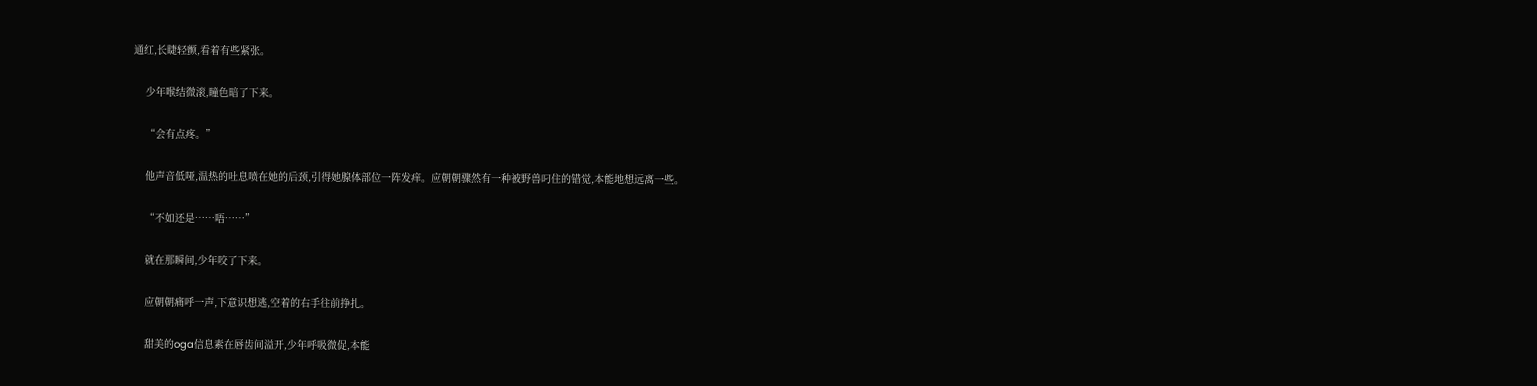通红,长睫轻颤,看着有些紧张。

    少年喉结微滚,瞳色暗了下来。

    “会有点疼。”

    他声音低哑,温热的吐息喷在她的后颈,引得她腺体部位一阵发痒。应朝朝骤然有一种被野兽叼住的错觉,本能地想远离一些。

    “不如还是……唔……”

    就在那瞬间,少年咬了下来。

    应朝朝痛呼一声,下意识想逃,空着的右手往前挣扎。

    甜美的oga信息素在唇齿间溢开,少年呼吸微促,本能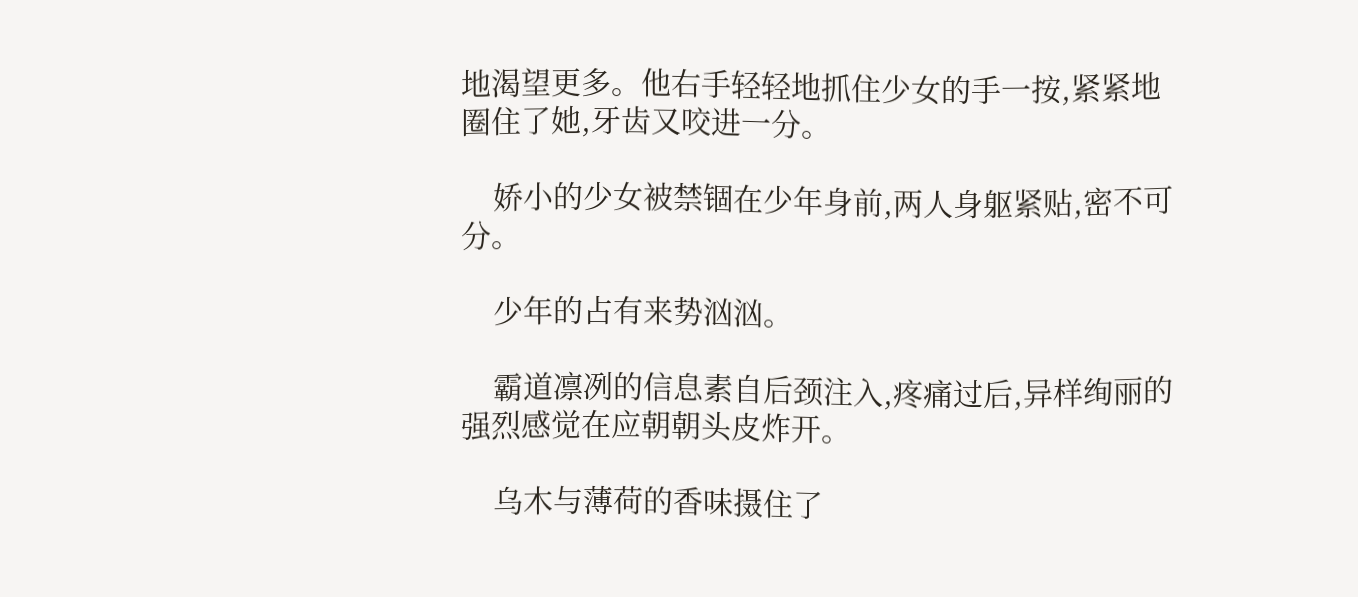地渴望更多。他右手轻轻地抓住少女的手一按,紧紧地圈住了她,牙齿又咬进一分。

    娇小的少女被禁锢在少年身前,两人身躯紧贴,密不可分。

    少年的占有来势汹汹。

    霸道凛冽的信息素自后颈注入,疼痛过后,异样绚丽的强烈感觉在应朝朝头皮炸开。

    乌木与薄荷的香味摄住了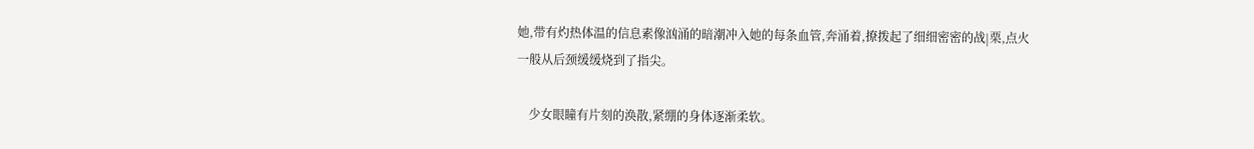她,带有灼热体温的信息素像汹涌的暗潮冲入她的每条血管,奔涌着,撩拨起了细细密密的战|栗,点火一般从后颈缓缓烧到了指尖。

    少女眼瞳有片刻的涣散,紧绷的身体逐渐柔软。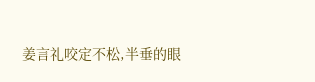姜言礼咬定不松,半垂的眼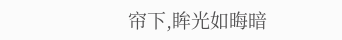帘下,眸光如晦暗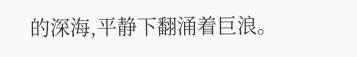的深海,平静下翻涌着巨浪。